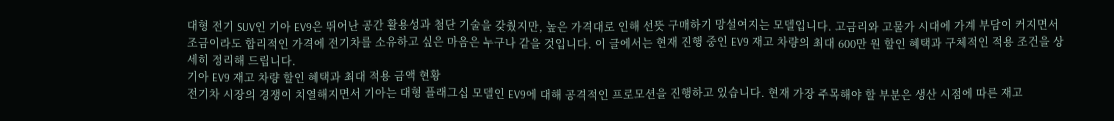대형 전기 SUV인 기아 EV9은 뛰어난 공간 활용성과 첨단 기술을 갖췄지만, 높은 가격대로 인해 선뜻 구매하기 망설여지는 모델입니다. 고금리와 고물가 시대에 가계 부담이 커지면서 조금이라도 합리적인 가격에 전기차를 소유하고 싶은 마음은 누구나 같을 것입니다. 이 글에서는 현재 진행 중인 EV9 재고 차량의 최대 600만 원 할인 혜택과 구체적인 적용 조건을 상세히 정리해 드립니다.
기아 EV9 재고 차량 할인 혜택과 최대 적용 금액 현황
전기차 시장의 경쟁이 치열해지면서 기아는 대형 플래그십 모델인 EV9에 대해 공격적인 프로모션을 진행하고 있습니다. 현재 가장 주목해야 할 부분은 생산 시점에 따른 재고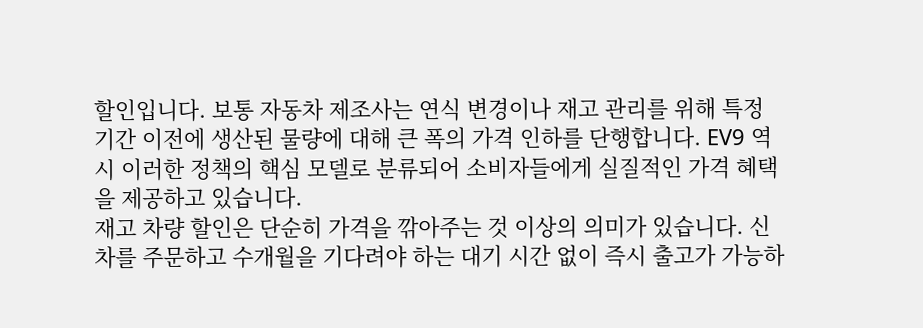할인입니다. 보통 자동차 제조사는 연식 변경이나 재고 관리를 위해 특정 기간 이전에 생산된 물량에 대해 큰 폭의 가격 인하를 단행합니다. EV9 역시 이러한 정책의 핵심 모델로 분류되어 소비자들에게 실질적인 가격 혜택을 제공하고 있습니다.
재고 차량 할인은 단순히 가격을 깎아주는 것 이상의 의미가 있습니다. 신차를 주문하고 수개월을 기다려야 하는 대기 시간 없이 즉시 출고가 가능하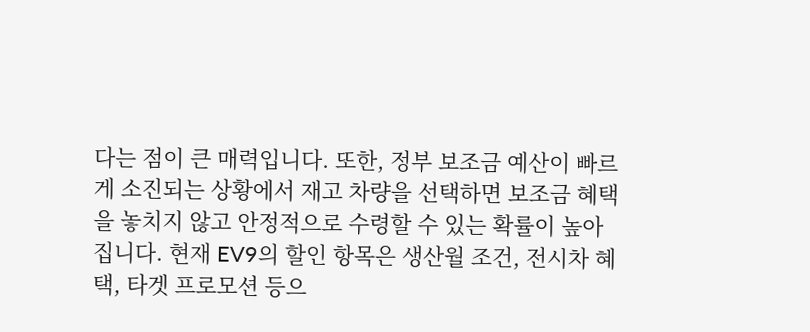다는 점이 큰 매력입니다. 또한, 정부 보조금 예산이 빠르게 소진되는 상황에서 재고 차량을 선택하면 보조금 혜택을 놓치지 않고 안정적으로 수령할 수 있는 확률이 높아집니다. 현재 EV9의 할인 항목은 생산월 조건, 전시차 혜택, 타겟 프로모션 등으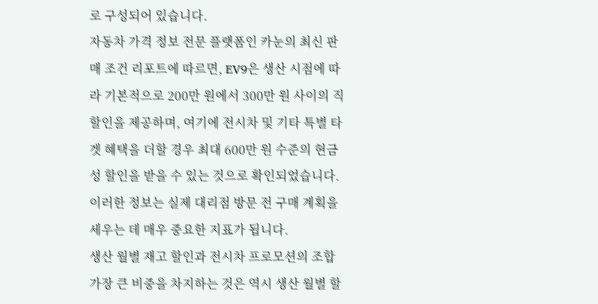로 구성되어 있습니다.
자동차 가격 정보 전문 플랫폼인 카눈의 최신 판매 조건 리포트에 따르면, EV9은 생산 시점에 따라 기본적으로 200만 원에서 300만 원 사이의 직할인을 제공하며, 여기에 전시차 및 기타 특별 타겟 혜택을 더할 경우 최대 600만 원 수준의 현금성 할인을 받을 수 있는 것으로 확인되었습니다. 이러한 정보는 실제 대리점 방문 전 구매 계획을 세우는 데 매우 중요한 지표가 됩니다.
생산 월별 재고 할인과 전시차 프로모션의 조합
가장 큰 비중을 차지하는 것은 역시 생산 월별 할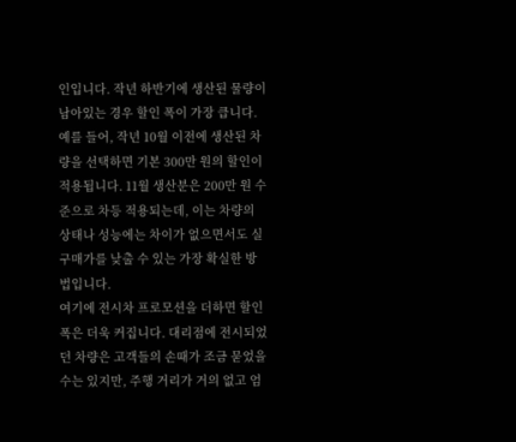인입니다. 작년 하반기에 생산된 물량이 남아있는 경우 할인 폭이 가장 큽니다. 예를 들어, 작년 10월 이전에 생산된 차량을 선택하면 기본 300만 원의 할인이 적용됩니다. 11월 생산분은 200만 원 수준으로 차등 적용되는데, 이는 차량의 상태나 성능에는 차이가 없으면서도 실구매가를 낮출 수 있는 가장 확실한 방법입니다.
여기에 전시차 프로모션을 더하면 할인 폭은 더욱 커집니다. 대리점에 전시되었던 차량은 고객들의 손때가 조금 묻었을 수는 있지만, 주행 거리가 거의 없고 엄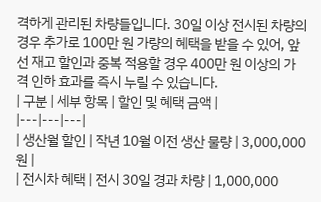격하게 관리된 차량들입니다. 30일 이상 전시된 차량의 경우 추가로 100만 원 가량의 혜택을 받을 수 있어, 앞선 재고 할인과 중복 적용할 경우 400만 원 이상의 가격 인하 효과를 즉시 누릴 수 있습니다.
| 구분 | 세부 항목 | 할인 및 혜택 금액 |
|---|---|---|
| 생산월 할인 | 작년 10월 이전 생산 물량 | 3,000,000원 |
| 전시차 혜택 | 전시 30일 경과 차량 | 1,000,000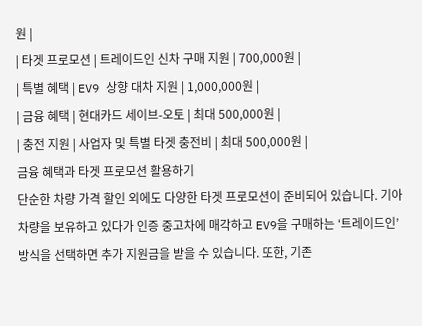원 |
| 타겟 프로모션 | 트레이드인 신차 구매 지원 | 700,000원 |
| 특별 혜택 | EV9 상향 대차 지원 | 1,000,000원 |
| 금융 혜택 | 현대카드 세이브-오토 | 최대 500,000원 |
| 충전 지원 | 사업자 및 특별 타겟 충전비 | 최대 500,000원 |
금융 혜택과 타겟 프로모션 활용하기
단순한 차량 가격 할인 외에도 다양한 타겟 프로모션이 준비되어 있습니다. 기아 차량을 보유하고 있다가 인증 중고차에 매각하고 EV9을 구매하는 ‘트레이드인’ 방식을 선택하면 추가 지원금을 받을 수 있습니다. 또한, 기존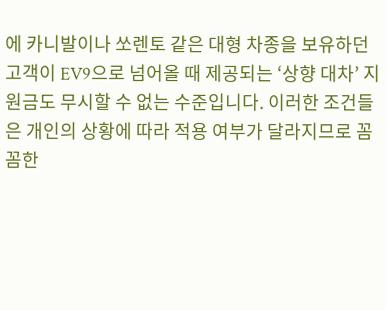에 카니발이나 쏘렌토 같은 대형 차종을 보유하던 고객이 EV9으로 넘어올 때 제공되는 ‘상향 대차’ 지원금도 무시할 수 없는 수준입니다. 이러한 조건들은 개인의 상황에 따라 적용 여부가 달라지므로 꼼꼼한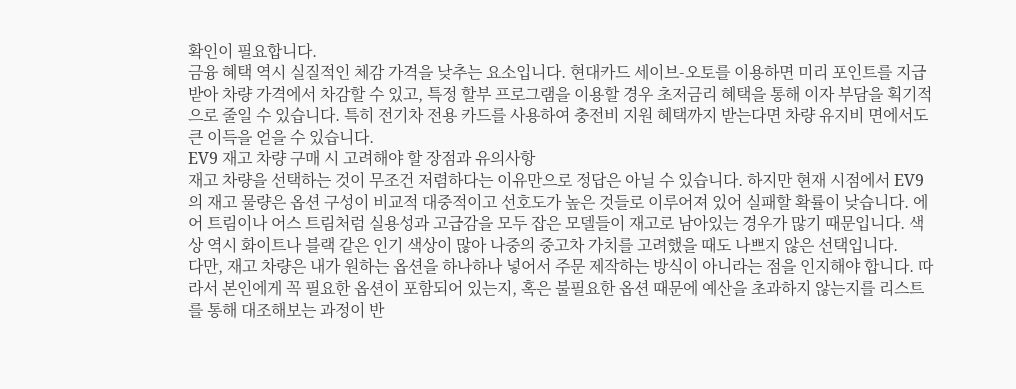확인이 필요합니다.
금융 혜택 역시 실질적인 체감 가격을 낮추는 요소입니다. 현대카드 세이브-오토를 이용하면 미리 포인트를 지급받아 차량 가격에서 차감할 수 있고, 특정 할부 프로그램을 이용할 경우 초저금리 혜택을 통해 이자 부담을 획기적으로 줄일 수 있습니다. 특히 전기차 전용 카드를 사용하여 충전비 지원 혜택까지 받는다면 차량 유지비 면에서도 큰 이득을 얻을 수 있습니다.
EV9 재고 차량 구매 시 고려해야 할 장점과 유의사항
재고 차량을 선택하는 것이 무조건 저렴하다는 이유만으로 정답은 아닐 수 있습니다. 하지만 현재 시점에서 EV9의 재고 물량은 옵션 구성이 비교적 대중적이고 선호도가 높은 것들로 이루어져 있어 실패할 확률이 낮습니다. 에어 트림이나 어스 트림처럼 실용성과 고급감을 모두 잡은 모델들이 재고로 남아있는 경우가 많기 때문입니다. 색상 역시 화이트나 블랙 같은 인기 색상이 많아 나중의 중고차 가치를 고려했을 때도 나쁘지 않은 선택입니다.
다만, 재고 차량은 내가 원하는 옵션을 하나하나 넣어서 주문 제작하는 방식이 아니라는 점을 인지해야 합니다. 따라서 본인에게 꼭 필요한 옵션이 포함되어 있는지, 혹은 불필요한 옵션 때문에 예산을 초과하지 않는지를 리스트를 통해 대조해보는 과정이 반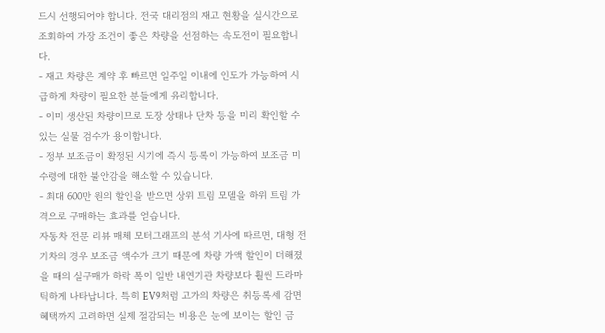드시 선행되어야 합니다. 전국 대리점의 재고 현황을 실시간으로 조회하여 가장 조건이 좋은 차량을 선점하는 속도전이 필요합니다.
- 재고 차량은 계약 후 빠르면 일주일 이내에 인도가 가능하여 시급하게 차량이 필요한 분들에게 유리합니다.
- 이미 생산된 차량이므로 도장 상태나 단차 등을 미리 확인할 수 있는 실물 검수가 용이합니다.
- 정부 보조금이 확정된 시기에 즉시 등록이 가능하여 보조금 미수령에 대한 불안감을 해소할 수 있습니다.
- 최대 600만 원의 할인을 받으면 상위 트림 모델을 하위 트림 가격으로 구매하는 효과를 얻습니다.
자동차 전문 리뷰 매체 모터그래프의 분석 기사에 따르면, 대형 전기차의 경우 보조금 액수가 크기 때문에 차량 가액 할인이 더해졌을 때의 실구매가 하락 폭이 일반 내연기관 차량보다 훨씬 드라마틱하게 나타납니다. 특히 EV9처럼 고가의 차량은 취등록세 감면 혜택까지 고려하면 실제 절감되는 비용은 눈에 보이는 할인 금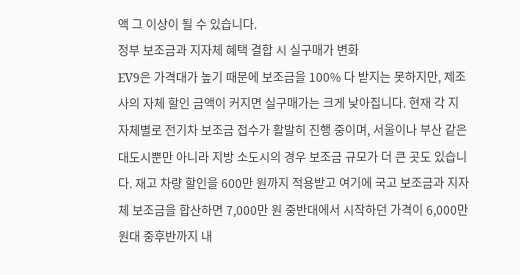액 그 이상이 될 수 있습니다.
정부 보조금과 지자체 혜택 결합 시 실구매가 변화
EV9은 가격대가 높기 때문에 보조금을 100% 다 받지는 못하지만, 제조사의 자체 할인 금액이 커지면 실구매가는 크게 낮아집니다. 현재 각 지자체별로 전기차 보조금 접수가 활발히 진행 중이며, 서울이나 부산 같은 대도시뿐만 아니라 지방 소도시의 경우 보조금 규모가 더 큰 곳도 있습니다. 재고 차량 할인을 600만 원까지 적용받고 여기에 국고 보조금과 지자체 보조금을 합산하면 7,000만 원 중반대에서 시작하던 가격이 6,000만 원대 중후반까지 내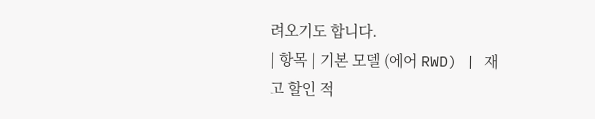려오기도 합니다.
| 항목 | 기본 모델 (에어 RWD) | 재고 할인 적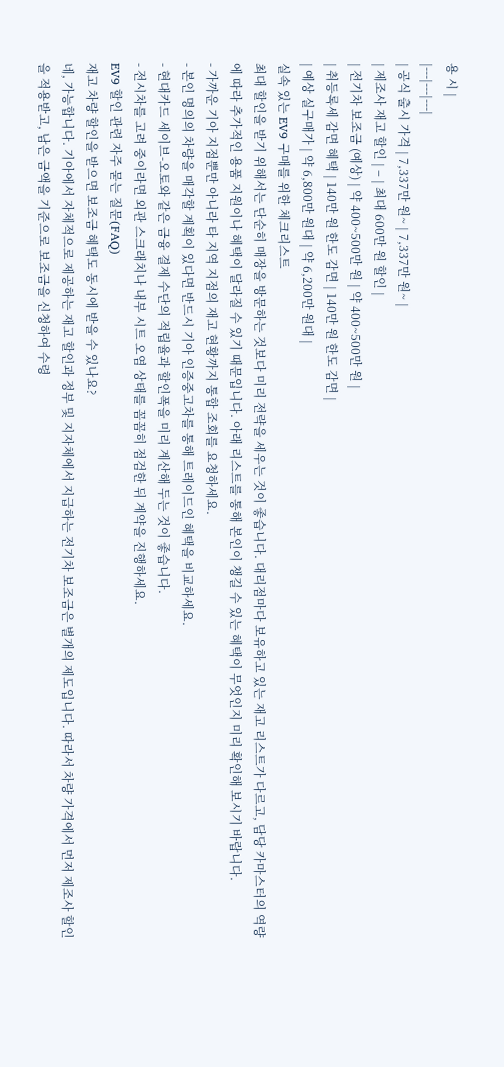용 시 |
|---|---|---|
| 공식 출시 가격 | 7,337만 원~ | 7,337만 원~ |
| 제조사 재고 할인 | – | 최대 600만 원 할인 |
| 전기차 보조금 (예상) | 약 400~500만 원 | 약 400~500만 원 |
| 취등록세 감면 혜택 | 140만 원 한도 감면 | 140만 원 한도 감면 |
| 예상 실구매가 | 약 6,800만 원대 | 약 6,200만 원대 |
실속 있는 EV9 구매를 위한 체크리스트
최대 할인을 받기 위해서는 단순히 매장을 방문하는 것보다 미리 전략을 세우는 것이 좋습니다. 대리점마다 보유하고 있는 재고 리스트가 다르고, 담당 카마스터의 역량에 따라 추가적인 용품 지원이나 혜택이 달라질 수 있기 때문입니다. 아래 리스트를 통해 본인이 챙길 수 있는 혜택이 무엇인지 미리 확인해 보시기 바랍니다.
- 가까운 기아 지점뿐만 아니라 타 지역 지점의 재고 현황까지 통합 조회를 요청하세요.
- 본인 명의의 차량을 매각할 계획이 있다면 반드시 기아 인증중고차를 통해 트레이드인 혜택을 비교하세요.
- 현대카드 세이브-오토와 같은 금융 결제 수단의 적립율과 할인폭을 미리 계산해 두는 것이 좋습니다.
- 전시차를 고려 중이라면 외관 스크래치나 내부 시트 오염 상태를 꼼꼼히 점검한 뒤 계약을 진행하세요.
EV9 할인 관련 자주 묻는 질문(FAQ)
재고 차량 할인을 받으면 보조금 혜택도 동시에 받을 수 있나요?
네, 가능합니다. 기아에서 자체적으로 제공하는 재고 할인과 정부 및 지자체에서 지급하는 전기차 보조금은 별개의 제도입니다. 따라서 차량 가격에서 먼저 제조사 할인을 적용받고, 남은 금액을 기준으로 보조금을 신청하여 수령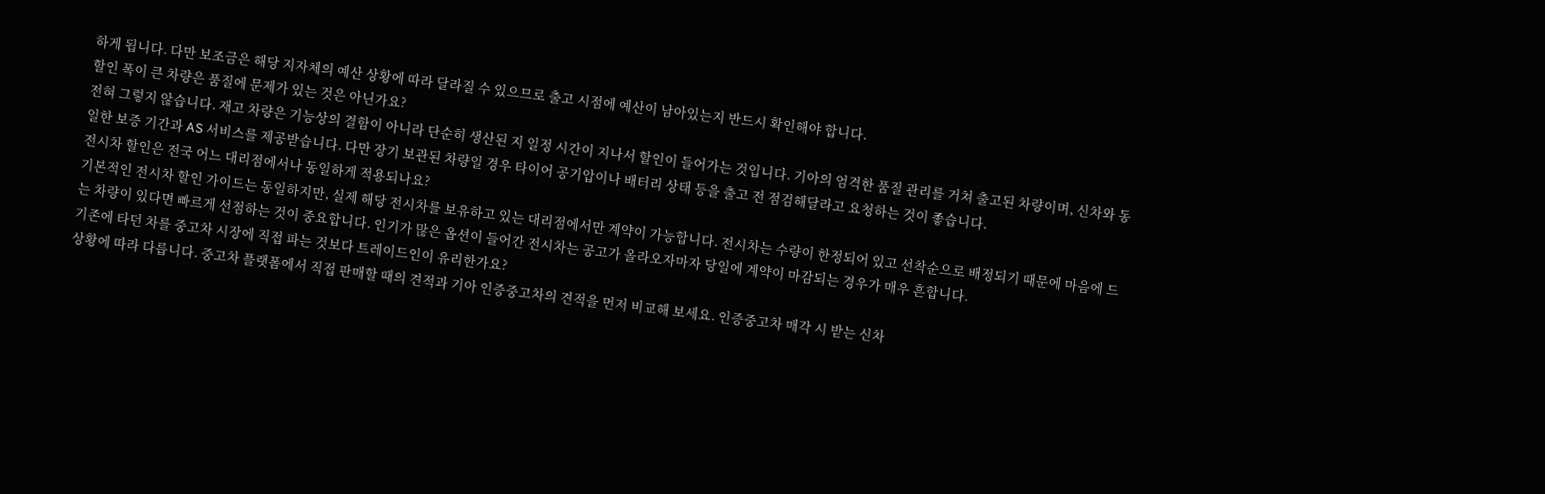하게 됩니다. 다만 보조금은 해당 지자체의 예산 상황에 따라 달라질 수 있으므로 출고 시점에 예산이 남아있는지 반드시 확인해야 합니다.
할인 폭이 큰 차량은 품질에 문제가 있는 것은 아닌가요?
전혀 그렇지 않습니다. 재고 차량은 기능상의 결함이 아니라 단순히 생산된 지 일정 시간이 지나서 할인이 들어가는 것입니다. 기아의 엄격한 품질 관리를 거쳐 출고된 차량이며, 신차와 동일한 보증 기간과 AS 서비스를 제공받습니다. 다만 장기 보관된 차량일 경우 타이어 공기압이나 배터리 상태 등을 출고 전 점검해달라고 요청하는 것이 좋습니다.
전시차 할인은 전국 어느 대리점에서나 동일하게 적용되나요?
기본적인 전시차 할인 가이드는 동일하지만, 실제 해당 전시차를 보유하고 있는 대리점에서만 계약이 가능합니다. 전시차는 수량이 한정되어 있고 선착순으로 배정되기 때문에 마음에 드는 차량이 있다면 빠르게 선점하는 것이 중요합니다. 인기가 많은 옵션이 들어간 전시차는 공고가 올라오자마자 당일에 계약이 마감되는 경우가 매우 흔합니다.
기존에 타던 차를 중고차 시장에 직접 파는 것보다 트레이드인이 유리한가요?
상황에 따라 다릅니다. 중고차 플랫폼에서 직접 판매할 때의 견적과 기아 인증중고차의 견적을 먼저 비교해 보세요. 인증중고차 매각 시 받는 신차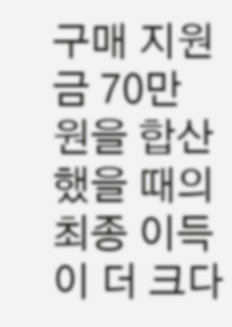구매 지원금 70만 원을 합산했을 때의 최종 이득이 더 크다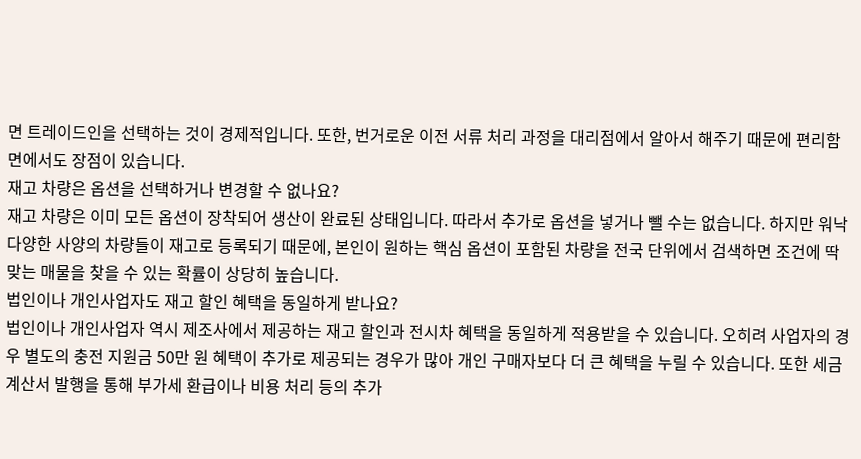면 트레이드인을 선택하는 것이 경제적입니다. 또한, 번거로운 이전 서류 처리 과정을 대리점에서 알아서 해주기 때문에 편리함 면에서도 장점이 있습니다.
재고 차량은 옵션을 선택하거나 변경할 수 없나요?
재고 차량은 이미 모든 옵션이 장착되어 생산이 완료된 상태입니다. 따라서 추가로 옵션을 넣거나 뺄 수는 없습니다. 하지만 워낙 다양한 사양의 차량들이 재고로 등록되기 때문에, 본인이 원하는 핵심 옵션이 포함된 차량을 전국 단위에서 검색하면 조건에 딱 맞는 매물을 찾을 수 있는 확률이 상당히 높습니다.
법인이나 개인사업자도 재고 할인 혜택을 동일하게 받나요?
법인이나 개인사업자 역시 제조사에서 제공하는 재고 할인과 전시차 혜택을 동일하게 적용받을 수 있습니다. 오히려 사업자의 경우 별도의 충전 지원금 50만 원 혜택이 추가로 제공되는 경우가 많아 개인 구매자보다 더 큰 혜택을 누릴 수 있습니다. 또한 세금 계산서 발행을 통해 부가세 환급이나 비용 처리 등의 추가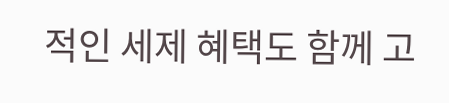적인 세제 혜택도 함께 고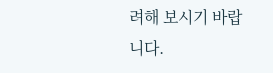려해 보시기 바랍니다.